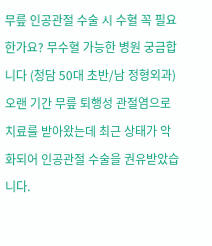무릎 인공관절 수술 시 수혈 꼭 필요한가요? 무수혈 가능한 병원 궁금합니다 (청담 50대 초반/남 정형외과)
오랜 기간 무릎 퇴행성 관절염으로 치료를 받아왔는데 최근 상태가 악화되어 인공관절 수술을 권유받았습니다.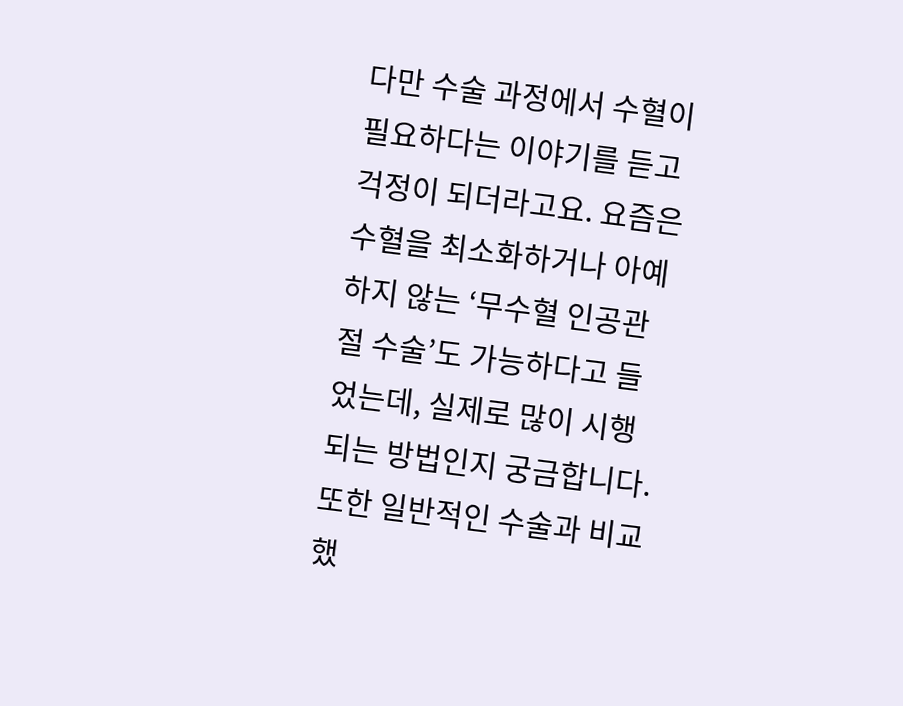다만 수술 과정에서 수혈이 필요하다는 이야기를 듣고 걱정이 되더라고요. 요즘은 수혈을 최소화하거나 아예 하지 않는 ‘무수혈 인공관절 수술’도 가능하다고 들었는데, 실제로 많이 시행되는 방법인지 궁금합니다. 또한 일반적인 수술과 비교했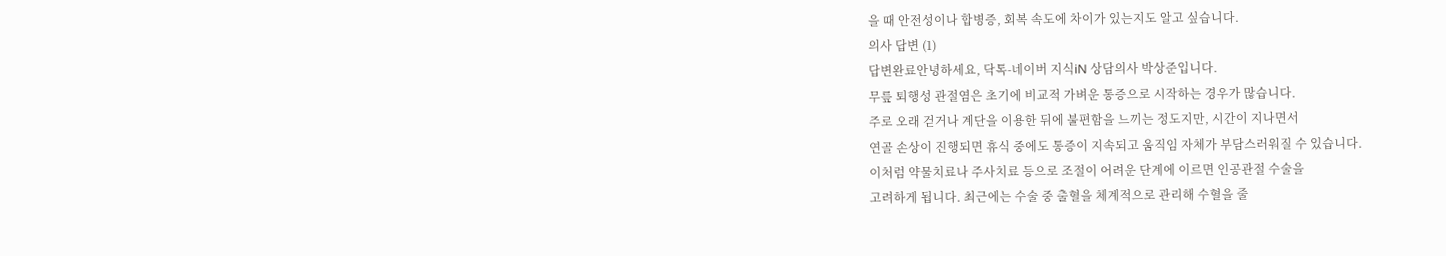을 때 안전성이나 합병증, 회복 속도에 차이가 있는지도 알고 싶습니다.
의사 답변 (1)
답변완료안녕하세요, 닥톡-네이버 지식iN 상담의사 박상준입니다.
무릎 퇴행성 관절염은 초기에 비교적 가벼운 통증으로 시작하는 경우가 많습니다.
주로 오래 걷거나 계단을 이용한 뒤에 불편함을 느끼는 정도지만, 시간이 지나면서
연골 손상이 진행되면 휴식 중에도 통증이 지속되고 움직임 자체가 부담스러워질 수 있습니다.
이처럼 약물치료나 주사치료 등으로 조절이 어려운 단계에 이르면 인공관절 수술을
고려하게 됩니다. 최근에는 수술 중 출혈을 체계적으로 관리해 수혈을 줄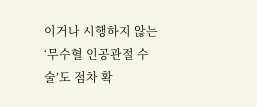이거나 시행하지 않는
‘무수혈 인공관절 수술’도 점차 확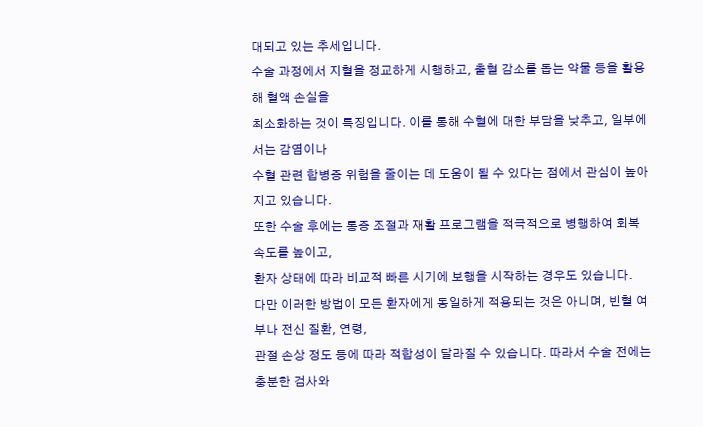대되고 있는 추세입니다.
수술 과정에서 지혈을 정교하게 시행하고, 출혈 감소를 돕는 약물 등을 활용해 혈액 손실을
최소화하는 것이 특징입니다. 이를 통해 수혈에 대한 부담을 낮추고, 일부에서는 감염이나
수혈 관련 합병증 위험을 줄이는 데 도움이 될 수 있다는 점에서 관심이 높아지고 있습니다.
또한 수술 후에는 통증 조절과 재활 프로그램을 적극적으로 병행하여 회복 속도를 높이고,
환자 상태에 따라 비교적 빠른 시기에 보행을 시작하는 경우도 있습니다.
다만 이러한 방법이 모든 환자에게 동일하게 적용되는 것은 아니며, 빈혈 여부나 전신 질환, 연령,
관절 손상 정도 등에 따라 적합성이 달라질 수 있습니다. 따라서 수술 전에는 충분한 검사와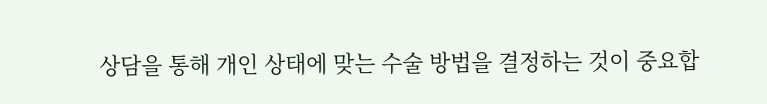상담을 통해 개인 상태에 맞는 수술 방법을 결정하는 것이 중요합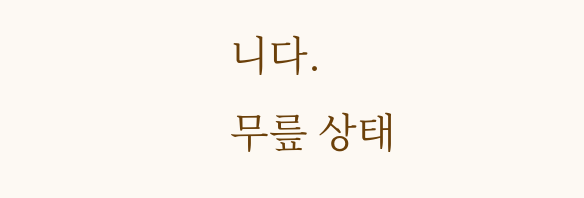니다.
무릎 상태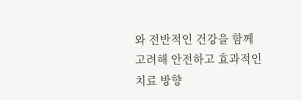와 전반적인 건강을 함께 고려해 안전하고 효과적인 치료 방향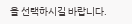을 선택하시길 바랍니다.